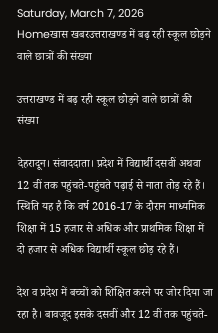Saturday, March 7, 2026
Homeखास खबरउत्तराखण्ड में बढ़ रही स्कूल छोड़ने वाले छात्रों की संख्या

उत्तराखण्ड में बढ़ रही स्कूल छोड़ने वाले छात्रों की संख्या

देहरादून। संवाददाता। प्रदेश में विद्यार्थी दसवीं अथवा 12 वीं तक पहुंचते-पहुंचते पढ़ाई से नाता तोड़ रहे हैं। स्थिति यह है कि वर्ष 2016-17 के दौरान माध्यमिक शिक्षा में 15 हजार से अधिक और प्राथमिक शिक्षा में दो हजार से अधिक विद्यार्थी स्कूल छोड़ रहे हैं।

देश व प्रदेश में बच्चों को शिक्षित करने पर जोर दिया जा रहा है। बावजूद इसके दसवीं और 12 वीं तक पहुंचते-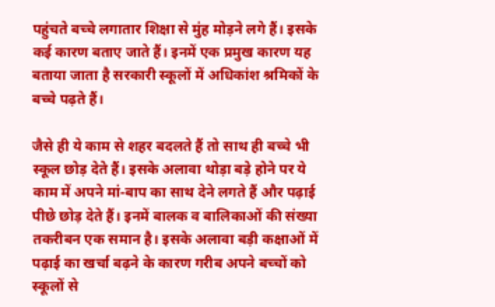पहुंचते बच्चे लगातार शिक्षा से मुंह मोड़ने लगे हैं। इसके कई कारण बताए जाते हैं। इनमें एक प्रमुख कारण यह बताया जाता है सरकारी स्कूलों में अधिकांश श्रमिकों के बच्चे पढ़ते हैं।

जैसे ही ये काम से शहर बदलते हैं तो साथ ही बच्चे भी स्कूल छोड़ देते हैं। इसके अलावा थोड़ा बड़े होने पर ये काम में अपने मां-बाप का साथ देने लगते हैं और पढ़ाई पीछे छोड़ देते हैं। इनमें बालक व बालिकाओं की संख्या तकरीबन एक समान है। इसके अलावा बड़ी कक्षाओं में पढ़ाई का खर्चा बढ़ने के कारण गरीब अपने बच्चों को स्कूलों से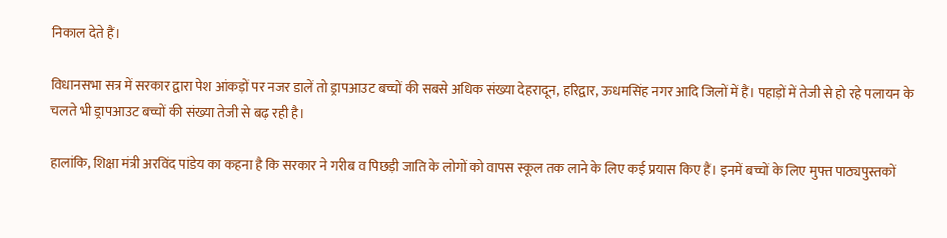निकाल देते हैं।

विधानसभा सत्र में सरकार द्वारा पेश आंकड़ों पर नजर डालें तो ड्रापआउट बच्चों की सबसे अधिक संख्या देहरादून, हरिद्वार, ऊधमसिंह नगर आदि जिलों में हैं। पहाड़ों में तेजी से हो रहे पलायन के चलते भी ड्रापआउट बच्चों की संख्या तेजी से बढ़ रही है।

हालांकि, शिक्षा मंत्री अरविंद पांडेय का कहना है कि सरकार ने गरीब व पिछड़ी जाति के लोगों को वापस स्कूल तक लाने के लिए कई प्रयास किए हैं। इनमें बच्चों के लिए मुफ्त पाठ्यपुस्तकों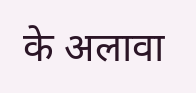के अलावा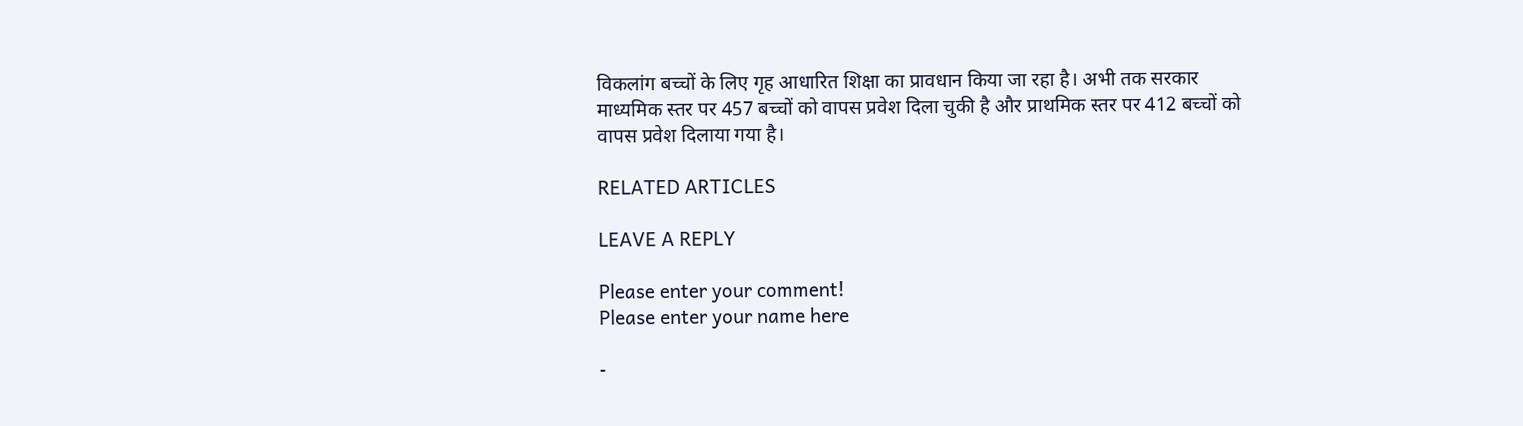विकलांग बच्चों के लिए गृह आधारित शिक्षा का प्रावधान किया जा रहा है। अभी तक सरकार माध्यमिक स्तर पर 457 बच्चों को वापस प्रवेश दिला चुकी है और प्राथमिक स्तर पर 412 बच्चों को वापस प्रवेश दिलाया गया है।

RELATED ARTICLES

LEAVE A REPLY

Please enter your comment!
Please enter your name here

-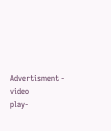Advertisment -
video
play-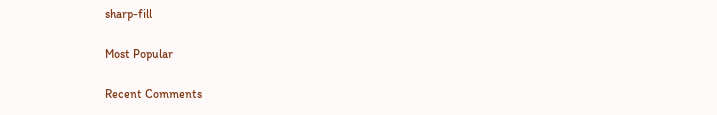sharp-fill

Most Popular

Recent Comments